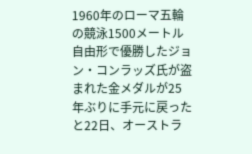1960年のローマ五輪の競泳1500メートル自由形で優勝したジョン・コンラッズ氏が盗まれた金メダルが25年ぶりに手元に戻ったと22日、オーストラ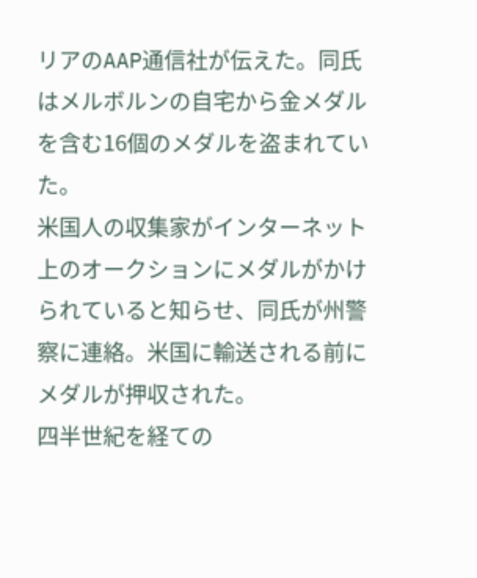リアのAAP通信社が伝えた。同氏はメルボルンの自宅から金メダルを含む16個のメダルを盗まれていた。
米国人の収集家がインターネット上のオークションにメダルがかけられていると知らせ、同氏が州警察に連絡。米国に輸送される前にメダルが押収された。
四半世紀を経ての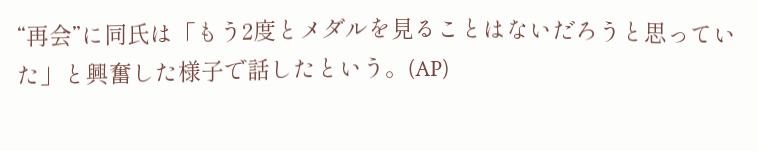“再会”に同氏は「もう2度とメダルを見ることはないだろうと思っていた」と興奮した様子で話したという。(AP)